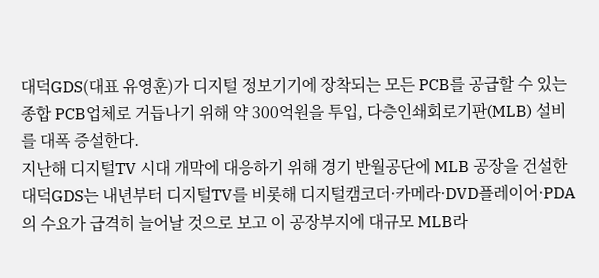대덕GDS(대표 유영훈)가 디지털 정보기기에 장착되는 모든 PCB를 공급할 수 있는 종합 PCB업체로 거듭나기 위해 약 300억원을 투입, 다층인쇄회로기판(MLB) 설비를 대폭 증설한다.
지난해 디지털TV 시대 개막에 대응하기 위해 경기 반월공단에 MLB 공장을 건설한 대덕GDS는 내년부터 디지털TV를 비롯해 디지털캠코더·카메라·DVD플레이어·PDA의 수요가 급격히 늘어날 것으로 보고 이 공장부지에 대규모 MLB라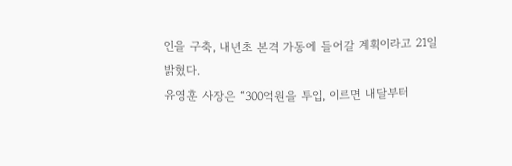인을 구축, 내년초 본격 가동에 들어갈 계획이라고 21일 밝혔다.
유영훈 사장은 “300억원을 투입, 이르면 내달부터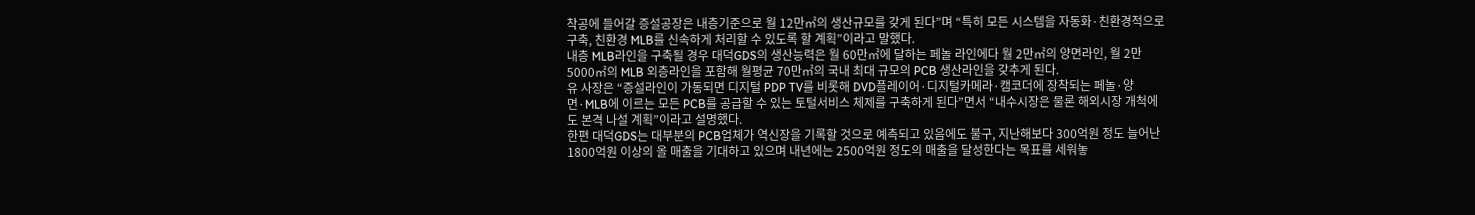착공에 들어갈 증설공장은 내층기준으로 월 12만㎡의 생산규모를 갖게 된다”며 “특히 모든 시스템을 자동화·친환경적으로 구축, 친환경 MLB를 신속하게 처리할 수 있도록 할 계획”이라고 말했다.
내층 MLB라인을 구축될 경우 대덕GDS의 생산능력은 월 60만㎡에 달하는 페놀 라인에다 월 2만㎡의 양면라인, 월 2만5000㎡의 MLB 외층라인을 포함해 월평균 70만㎡의 국내 최대 규모의 PCB 생산라인을 갖추게 된다.
유 사장은 “증설라인이 가동되면 디지털 PDP TV를 비롯해 DVD플레이어·디지털카메라·캠코더에 장착되는 페놀·양면·MLB에 이르는 모든 PCB를 공급할 수 있는 토털서비스 체제를 구축하게 된다”면서 “내수시장은 물론 해외시장 개척에도 본격 나설 계획”이라고 설명했다.
한편 대덕GDS는 대부분의 PCB업체가 역신장을 기록할 것으로 예측되고 있음에도 불구, 지난해보다 300억원 정도 늘어난 1800억원 이상의 올 매출을 기대하고 있으며 내년에는 2500억원 정도의 매출을 달성한다는 목표를 세워놓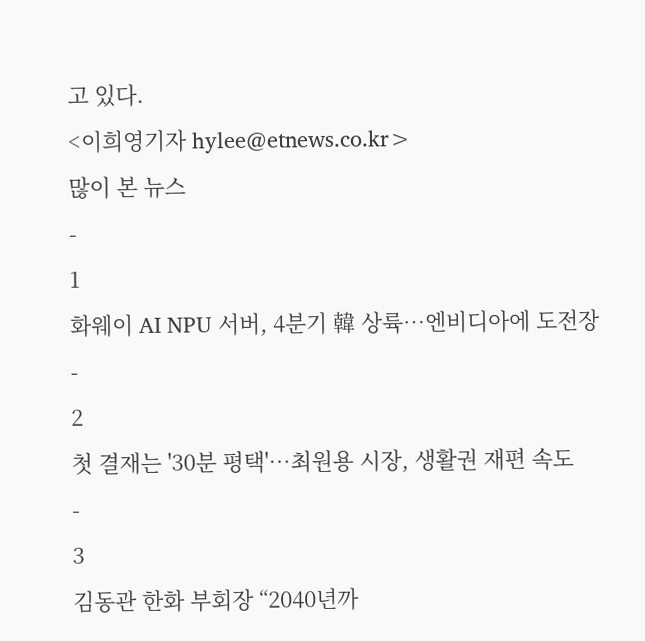고 있다.
<이희영기자 hylee@etnews.co.kr>
많이 본 뉴스
-
1
화웨이 AI NPU 서버, 4분기 韓 상륙…엔비디아에 도전장
-
2
첫 결재는 '30분 평택'…최원용 시장, 생활권 재편 속도
-
3
김동관 한화 부회장 “2040년까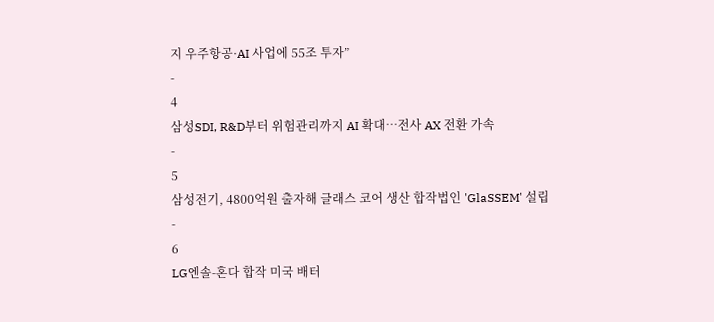지 우주항공·AI 사업에 55조 투자”
-
4
삼성SDI, R&D부터 위험관리까지 AI 확대…전사 AX 전환 가속
-
5
삼성전기, 4800억원 출자해 글래스 코어 생산 합작법인 'GlaSSEM' 설립
-
6
LG엔솔-혼다 합작 미국 배터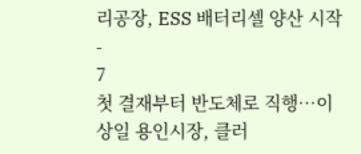리공장, ESS 배터리셀 양산 시작
-
7
첫 결재부터 반도체로 직행…이상일 용인시장, 클러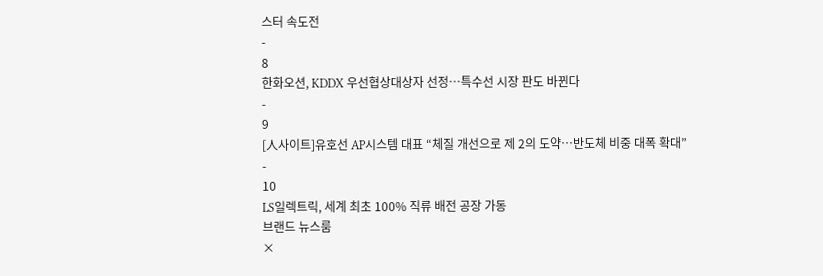스터 속도전
-
8
한화오션, KDDX 우선협상대상자 선정…특수선 시장 판도 바뀐다
-
9
[人사이트]유호선 AP시스템 대표 “체질 개선으로 제 2의 도약…반도체 비중 대폭 확대”
-
10
LS일렉트릭, 세계 최초 100% 직류 배전 공장 가동
브랜드 뉴스룸
×